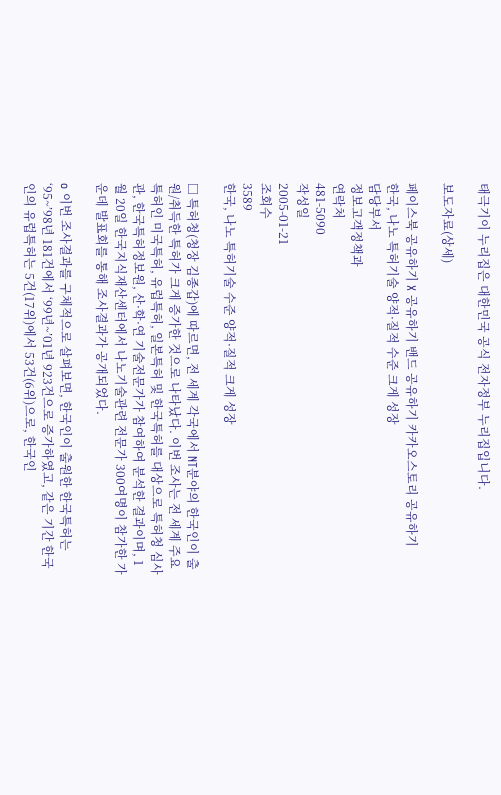태극기이 누리집은 대한민국 공식 전자정부 누리집입니다.

보도자료(상세)

페이스북 공유하기 X 공유하기 밴드 공유하기 카카오스토리 공유하기
한국, 나노 특허기술 양적·질적 수준 크게 성장
담당부서
정보고객정책과
연락처
481-5090
작성일
2005-01-21
조회수
3589
한국, 나노 특허기술 수준 양적·질적 크게 성장

□ 특허청(청장 김종갑)에 따르면, 전 세계 각국에서 NT분야의 한국인이 출원/취득한 특허가 크게 증가한 것으로 나타났다. 이번 조사는 전 세계 주요특허인 미국특허, 유럽특허, 일본특허 및 한국특허를 대상으로 특허청 심사관, 한국특허정보원, 산·학·연 기술전문가가 참여하여 분석한 결과이며, 1월 20일 한국지식재산센터에서 나노기술관련 전문가 300여명이 참가한 가운데 발표회를 통해 조사결과가 공개되었다.

o 이번 조사결과를 구체적으로 살펴보면, 한국인이 출원한 한국특허는 ‘95~’98년 181건에서 ‘99년~’01년 923건으로 증가하였고, 같은 기간 한국인의 유럽특허는 5건(17위)에서 53건(6위)으로, 한국인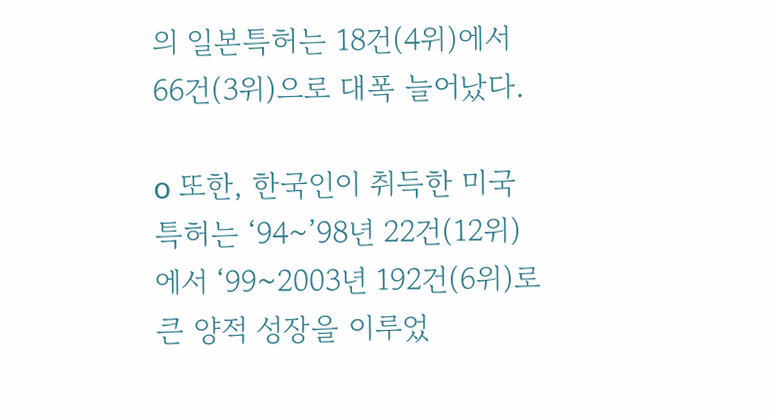의 일본특허는 18건(4위)에서 66건(3위)으로 대폭 늘어났다.

o 또한, 한국인이 취득한 미국특허는 ‘94~’98년 22건(12위)에서 ‘99~2003년 192건(6위)로 큰 양적 성장을 이루었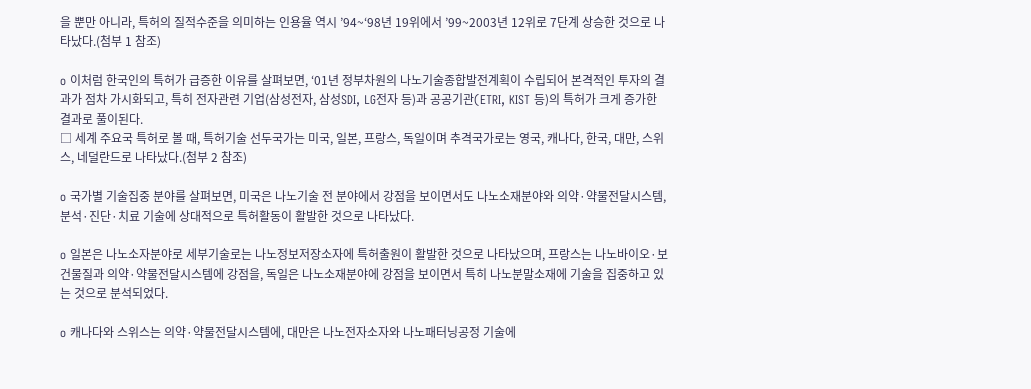을 뿐만 아니라, 특허의 질적수준을 의미하는 인용율 역시 ’94~‘98년 19위에서 ’99~2003년 12위로 7단계 상승한 것으로 나타났다.(첨부 1 참조)

o 이처럼 한국인의 특허가 급증한 이유를 살펴보면, ‘01년 정부차원의 나노기술종합발전계획이 수립되어 본격적인 투자의 결과가 점차 가시화되고, 특히 전자관련 기업(삼성전자, 삼성SDI, LG전자 등)과 공공기관(ETRI, KIST 등)의 특허가 크게 증가한 결과로 풀이된다.
□ 세계 주요국 특허로 볼 때, 특허기술 선두국가는 미국, 일본, 프랑스, 독일이며 추격국가로는 영국, 캐나다, 한국, 대만, 스위스, 네덜란드로 나타났다.(첨부 2 참조)

o 국가별 기술집중 분야를 살펴보면, 미국은 나노기술 전 분야에서 강점을 보이면서도 나노소재분야와 의약·약물전달시스템, 분석·진단·치료 기술에 상대적으로 특허활동이 활발한 것으로 나타났다.

o 일본은 나노소자분야로 세부기술로는 나노정보저장소자에 특허출원이 활발한 것으로 나타났으며, 프랑스는 나노바이오·보건물질과 의약·약물전달시스템에 강점을, 독일은 나노소재분야에 강점을 보이면서 특히 나노분말소재에 기술을 집중하고 있는 것으로 분석되었다.

o 캐나다와 스위스는 의약·약물전달시스템에, 대만은 나노전자소자와 나노패터닝공정 기술에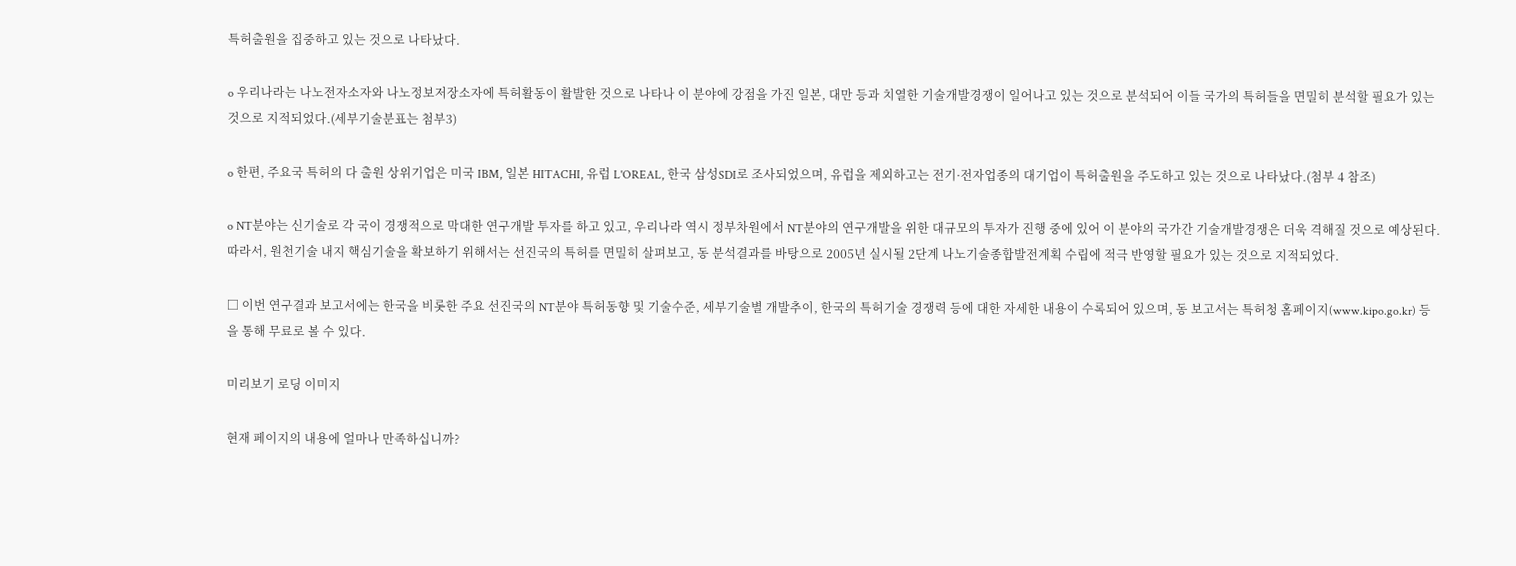특허출원을 집중하고 있는 것으로 나타났다.

o 우리나라는 나노전자소자와 나노정보저장소자에 특허활동이 활발한 것으로 나타나 이 분야에 강점을 가진 일본, 대만 등과 치열한 기술개발경쟁이 일어나고 있는 것으로 분석되어 이들 국가의 특허들을 면밀히 분석할 필요가 있는 것으로 지적되었다.(세부기술분표는 첨부3)

o 한편, 주요국 특허의 다 출원 상위기업은 미국 IBM, 일본 HITACHI, 유럽 L'OREAL, 한국 삼성SDI로 조사되었으며, 유럽을 제외하고는 전기·전자업종의 대기업이 특허출원을 주도하고 있는 것으로 나타났다.(첨부 4 참조)

o NT분야는 신기술로 각 국이 경쟁적으로 막대한 연구개발 투자를 하고 있고, 우리나라 역시 정부차원에서 NT분야의 연구개발을 위한 대규모의 투자가 진행 중에 있어 이 분야의 국가간 기술개발경쟁은 더욱 격해질 것으로 예상된다. 따라서, 원천기술 내지 핵심기술을 확보하기 위해서는 선진국의 특허를 면밀히 살펴보고, 동 분석결과를 바탕으로 2005년 실시될 2단계 나노기술종합발전계획 수립에 적극 반영할 필요가 있는 것으로 지적되었다.

□ 이번 연구결과 보고서에는 한국을 비롯한 주요 선진국의 NT분야 특허동향 및 기술수준, 세부기술별 개발추이, 한국의 특허기술 경쟁력 등에 대한 자세한 내용이 수록되어 있으며, 동 보고서는 특허청 홈페이지(www.kipo.go.kr) 등을 통해 무료로 볼 수 있다.

미리보기 로딩 이미지

현재 페이지의 내용에 얼마나 만족하십니까?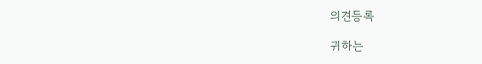의견등록

귀하는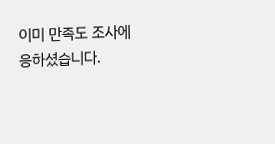이미 만족도 조사에 응하셨습니다.